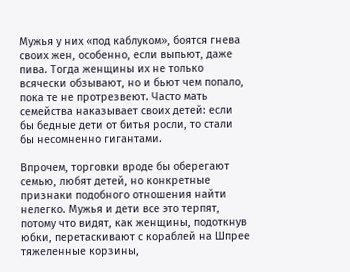Мужья у них «под каблуком», боятся гнева своих жен, особенно, если выпьют, даже пива. Тогда женщины их не только всячески обзывают, но и бьют чем попало, пока те не протрезвеют. Часто мать семейства наказывает своих детей: если бы бедные дети от битья росли, то стали бы несомненно гигантами.

Впрочем, торговки вроде бы оберегают семью, любят детей, но конкретные признаки подобного отношения найти нелегко. Мужья и дети все это терпят, потому что видят, как женщины, подоткнув юбки, перетаскивают с кораблей на Шпрее тяжеленные корзины,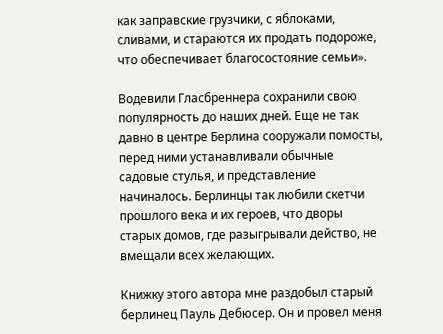как заправские грузчики, с яблоками, сливами, и стараются их продать подороже, что обеспечивает благосостояние семьи».

Водевили Гласбреннера сохранили свою популярность до наших дней. Еще не так давно в центре Берлина сооружали помосты, перед ними устанавливали обычные садовые стулья, и представление начиналось. Берлинцы так любили скетчи прошлого века и их героев, что дворы старых домов, где разыгрывали действо, не вмещали всех желающих.

Книжку этого автора мне раздобыл старый берлинец Пауль Дебюсер. Он и провел меня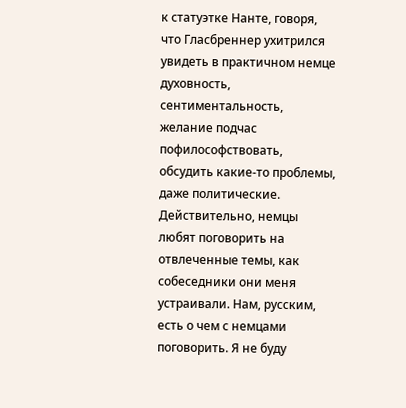к статуэтке Нанте, говоря, что Гласбреннер ухитрился увидеть в практичном немце духовность, сентиментальность, желание подчас пофилософствовать, обсудить какие-то проблемы, даже политические. Действительно, немцы любят поговорить на отвлеченные темы, как собеседники они меня устраивали. Нам, русским, есть о чем с немцами поговорить. Я не буду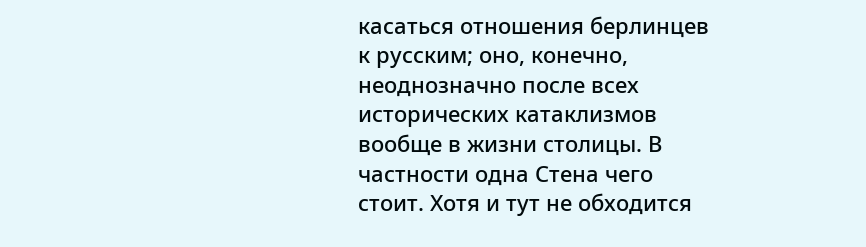касаться отношения берлинцев к русским; оно, конечно, неоднозначно после всех исторических катаклизмов вообще в жизни столицы. В частности одна Стена чего стоит. Хотя и тут не обходится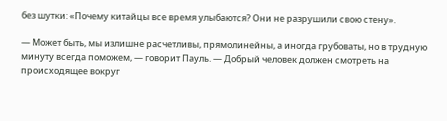без шутки: «Почему китайцы все время улыбаются? Они не разрушили свою стену».

— Может быть, мы излишне расчетливы, прямолинейны, а иногда грубоваты, но в трудную минуту всегда поможем, — говорит Пауль. — Добрый человек должен смотреть на происходящее вокруг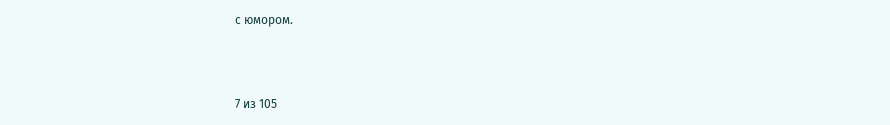с юмором.



7 из 105